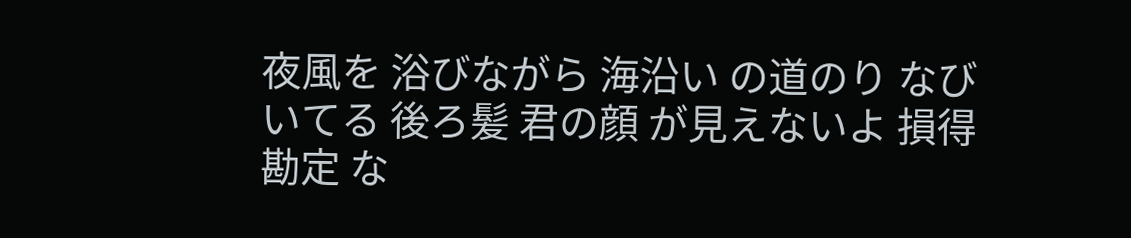夜風を 浴びながら 海沿い の道のり なびいてる 後ろ髪 君の顔 が見えないよ 損得勘定 な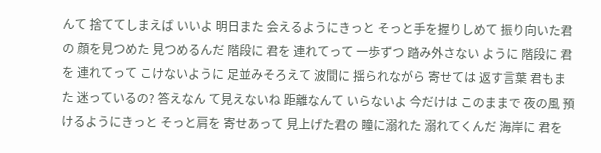んて 捨ててしまえば いいよ 明日また 会えるようにきっと そっと手を握りしめて 振り向いた君の 顔を見つめた 見つめるんだ 階段に 君を 連れてって 一歩ずつ 踏み外さない ように 階段に 君を 連れてって こけないように 足並みそろえて 波間に 揺られながら 寄せては 返す言葉 君もまた 迷っているの? 答えなん て見えないね 距離なんて いらないよ 今だけは このままで 夜の風 預けるようにきっと そっと肩を 寄せあって 見上げた君の 瞳に溺れた 溺れてくんだ 海岸に 君を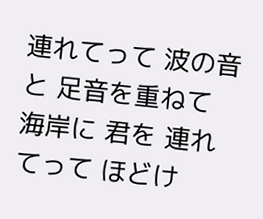連れてって 波の音と 足音を重ねて 海岸に 君を 連れてって ほどけ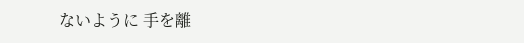ないように 手を離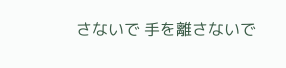さないで 手を離さないで